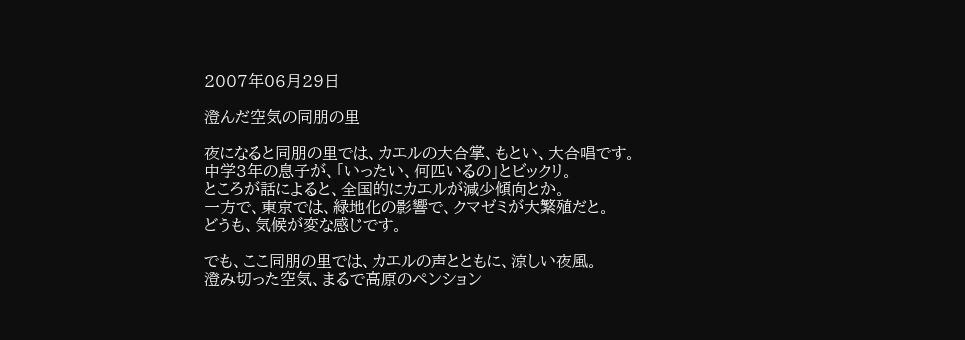2007年06月29日

澄んだ空気の同朋の里

夜になると同朋の里では、カエルの大合掌、もとい、大合唱です。
中学3年の息子が、「いったい、何匹いるの」とビックリ。
ところが話によると、全国的にカエルが減少傾向とか。
一方で、東京では、緑地化の影響で、クマゼミが大繁殖だと。
どうも、気候が変な感じです。

でも、ここ同朋の里では、カエルの声とともに、涼しい夜風。
澄み切った空気、まるで高原のペンション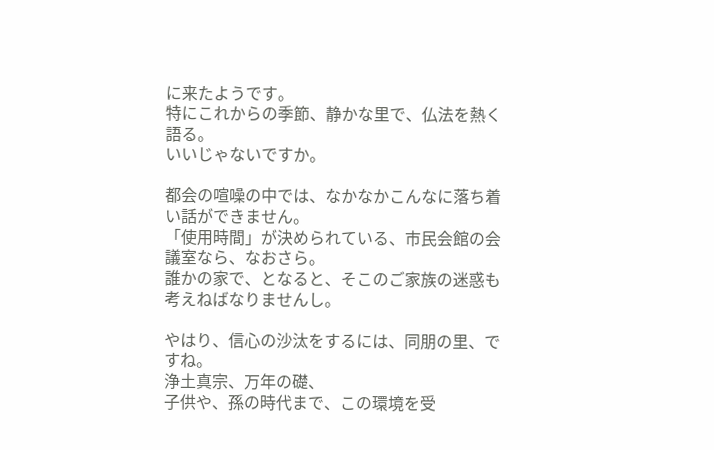に来たようです。
特にこれからの季節、静かな里で、仏法を熱く語る。
いいじゃないですか。

都会の喧噪の中では、なかなかこんなに落ち着い話ができません。
「使用時間」が決められている、市民会館の会議室なら、なおさら。
誰かの家で、となると、そこのご家族の迷惑も考えねばなりませんし。

やはり、信心の沙汰をするには、同朋の里、ですね。
浄土真宗、万年の礎、
子供や、孫の時代まで、この環境を受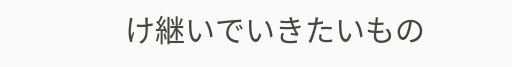け継いでいきたいもの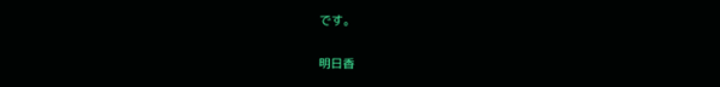です。

明日香